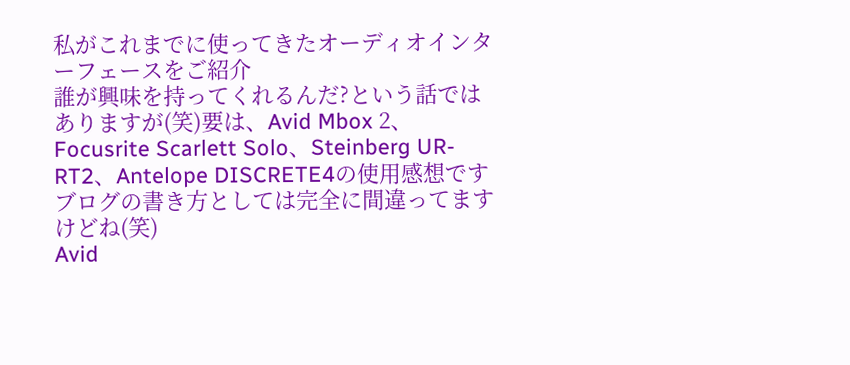私がこれまでに使ってきたオーディオインターフェースをご紹介
誰が興味を持ってくれるんだ?という話ではありますが(笑)要は、Avid Mbox 2、Focusrite Scarlett Solo、Steinberg UR-RT2、Antelope DISCRETE4の使用感想です
ブログの書き方としては完全に間違ってますけどね(笑)
Avid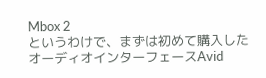Mbox 2
というわけで、まずは初めて購入したオーディオインターフェースAvid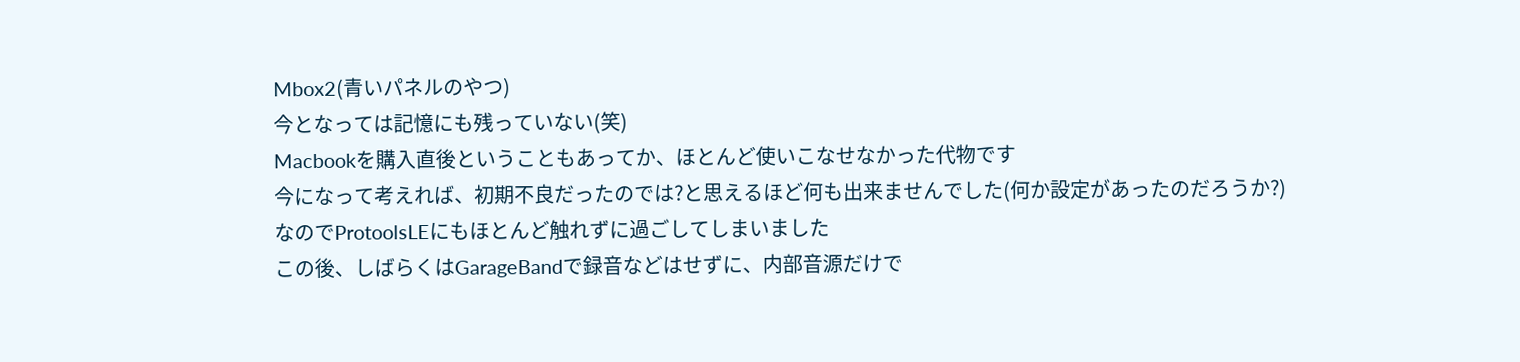Mbox2(青いパネルのやつ)
今となっては記憶にも残っていない(笑)
Macbookを購入直後ということもあってか、ほとんど使いこなせなかった代物です
今になって考えれば、初期不良だったのでは?と思えるほど何も出来ませんでした(何か設定があったのだろうか?)
なのでProtoolsLEにもほとんど触れずに過ごしてしまいました
この後、しばらくはGarageBandで録音などはせずに、内部音源だけで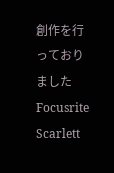創作を行っておりました
Focusrite Scarlett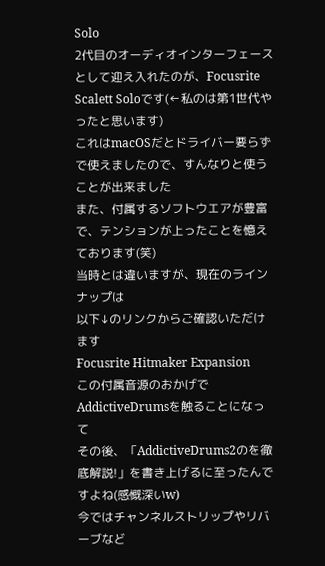Solo
2代目のオーディオインターフェースとして迎え入れたのが、Focusrite Scalett Soloです(←私のは第1世代やったと思います)
これはmacOSだとドライバー要らずで使えましたので、すんなりと使うことが出来ました
また、付属するソフトウエアが豊富で、テンションが上ったことを憶えております(笑)
当時とは違いますが、現在のラインナップは
以下↓のリンクからご確認いただけます
Focusrite Hitmaker Expansion
この付属音源のおかげでAddictiveDrumsを触ることになって
その後、「AddictiveDrums2のを徹底解説!」を書き上げるに至ったんですよね(感慨深いw)
今ではチャンネルストリップやリバーブなど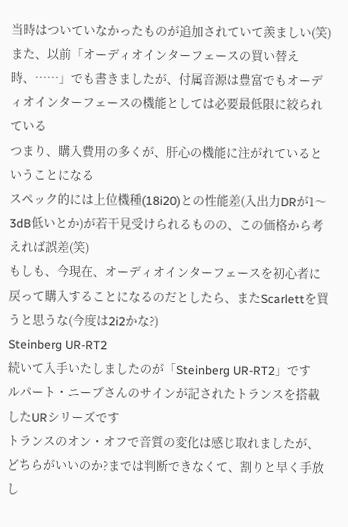当時はついていなかったものが追加されていて羨ましい(笑)
また、以前「オーディオインターフェースの買い替え時、……」でも書きましたが、付属音源は豊富でもオーディオインターフェースの機能としては必要最低限に絞られている
つまり、購入費用の多くが、肝心の機能に注がれているということになる
スペック的には上位機種(18i20)との性能差(入出力DRが1〜3dB低いとか)が若干見受けられるものの、この価格から考えれば誤差(笑)
もしも、今現在、オーディオインターフェースを初心者に戻って購入することになるのだとしたら、またScarlettを買うと思うな(今度は2i2かな?)
Steinberg UR-RT2
続いて入手いたしましたのが「Steinberg UR-RT2」です
ルパート・ニーブさんのサインが記されたトランスを搭載したURシリーズです
トランスのオン・オフで音質の変化は感じ取れましたが、どちらがいいのか?までは判断できなくて、割りと早く手放し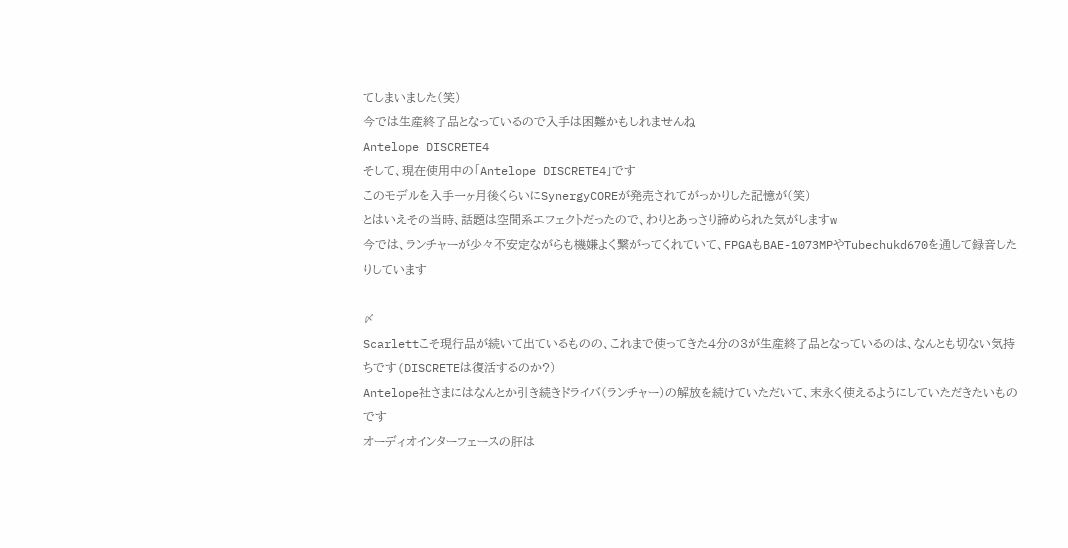てしまいました(笑)
今では生産終了品となっているので入手は困難かもしれませんね
Antelope DISCRETE4
そして、現在使用中の「Antelope DISCRETE4」です
このモデルを入手一ヶ月後くらいにSynergyCOREが発売されてがっかりした記憶が(笑)
とはいえその当時、話題は空間系エフェクトだったので、わりとあっさり諦められた気がしますw
今では、ランチャーが少々不安定ながらも機嫌よく繋がってくれていて、FPGAもBAE-1073MPやTubechukd670を通して録音したりしています

〆
Scarlettこそ現行品が続いて出ているものの、これまで使ってきた4分の3が生産終了品となっているのは、なんとも切ない気持ちです(DISCRETEは復活するのか?)
Antelope社さまにはなんとか引き続きドライバ(ランチャー)の解放を続けていただいて、末永く使えるようにしていただきたいものです
オーディオインターフェースの肝は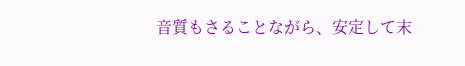音質もさることながら、安定して末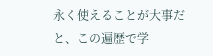永く使えることが大事だと、この遍歴で学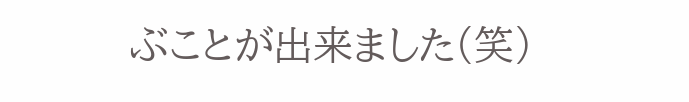ぶことが出来ました(笑)